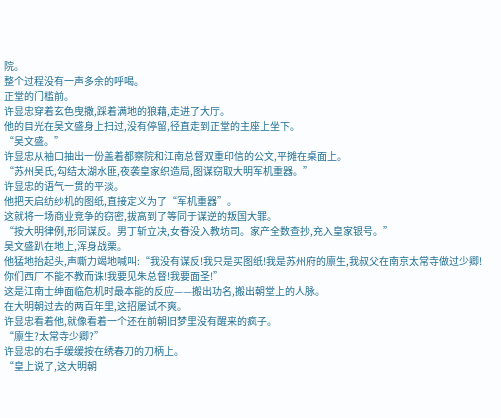院。
整个过程没有一声多余的呼喝。
正堂的门槛前。
许显忠穿着玄色曳撒,踩着满地的狼藉,走进了大厅。
他的目光在吴文盛身上扫过,没有停留,径直走到正堂的主座上坐下。
“吴文盛。”
许显忠从袖口抽出一份盖着都察院和江南总督双重印信的公文,平摊在桌面上。
“苏州吴氏,勾结太湖水匪,夜袭皇家织造局,图谋窃取大明军机重器。”
许显忠的语气一贯的平淡。
他把天启纺纱机的图纸,直接定义为了“军机重器”。
这就将一场商业竞争的窃密,拔高到了等同于谋逆的叛国大罪。
“按大明律例,形同谋反。男丁斩立决,女眷没入教坊司。家产全数查抄,充入皇家银号。”
吴文盛趴在地上,浑身战栗。
他猛地抬起头,声嘶力竭地喊叫:“我没有谋反!我只是买图纸!我是苏州府的廪生,我叔父在南京太常寺做过少卿!你们西厂不能不教而诛!我要见朱总督!我要面圣!”
这是江南士绅面临危机时最本能的反应——搬出功名,搬出朝堂上的人脉。
在大明朝过去的两百年里,这招屡试不爽。
许显忠看着他,就像看着一个还在前朝旧梦里没有醒来的疯子。
“廪生?太常寺少卿?”
许显忠的右手缓缓按在绣春刀的刀柄上。
“皇上说了,这大明朝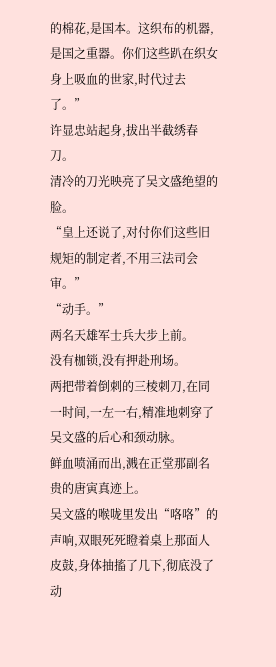的棉花,是国本。这织布的机器,是国之重器。你们这些趴在织女身上吸血的世家,时代过去了。”
许显忠站起身,拔出半截绣春刀。
清冷的刀光映亮了吴文盛绝望的脸。
“皇上还说了,对付你们这些旧规矩的制定者,不用三法司会审。”
“动手。”
两名天雄军士兵大步上前。
没有枷锁,没有押赴刑场。
两把带着倒刺的三棱刺刀,在同一时间,一左一右,精准地刺穿了吴文盛的后心和颈动脉。
鲜血喷涌而出,溅在正堂那副名贵的唐寅真迹上。
吴文盛的喉咙里发出“咯咯”的声响,双眼死死瞪着桌上那面人皮鼓,身体抽搐了几下,彻底没了动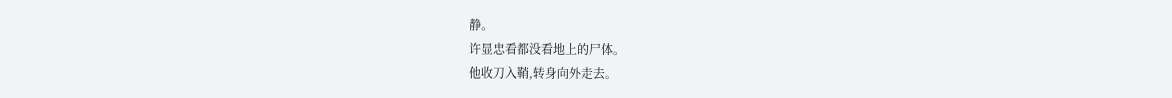静。
许显忠看都没看地上的尸体。
他收刀入鞘,转身向外走去。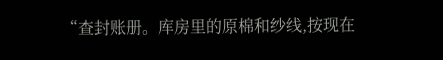“查封账册。库房里的原棉和纱线,按现在